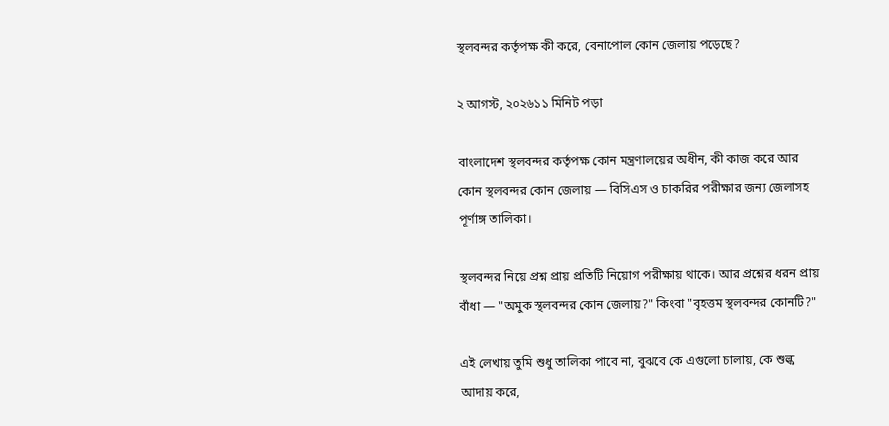স্থলবন্দর কর্তৃপক্ষ কী করে, বেনাপোল কোন জেলায় পড়েছে?

২ আগস্ট, ২০২৬১১ মিনিট পড়া

বাংলাদেশ স্থলবন্দর কর্তৃপক্ষ কোন মন্ত্রণালয়ের অধীন, কী কাজ করে আর কোন স্থলবন্দর কোন জেলায় — বিসিএস ও চাকরির পরীক্ষার জন্য জেলাসহ পূর্ণাঙ্গ তালিকা।

স্থলবন্দর নিয়ে প্রশ্ন প্রায় প্রতিটি নিয়োগ পরীক্ষায় থাকে। আর প্রশ্নের ধরন প্রায় বাঁধা — "অমুক স্থলবন্দর কোন জেলায়?" কিংবা "বৃহত্তম স্থলবন্দর কোনটি?"

এই লেখায় তুমি শুধু তালিকা পাবে না, বুঝবে কে এগুলো চালায়, কে শুল্ক আদায় করে,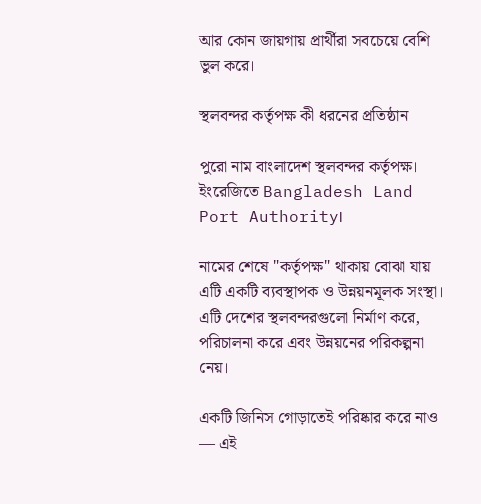আর কোন জায়গায় প্রার্থীরা সবচেয়ে বেশি ভুল করে।

স্থলবন্দর কর্তৃপক্ষ কী ধরনের প্রতিষ্ঠান

পুরো নাম বাংলাদেশ স্থলবন্দর কর্তৃপক্ষ। ইংরেজিতে Bangladesh Land Port Authority।

নামের শেষে "কর্তৃপক্ষ" থাকায় বোঝা যায় এটি একটি ব্যবস্থাপক ও উন্নয়নমূলক সংস্থা। এটি দেশের স্থলবন্দরগুলো নির্মাণ করে, পরিচালনা করে এবং উন্নয়নের পরিকল্পনা নেয়।

একটি জিনিস গোড়াতেই পরিষ্কার করে নাও — এই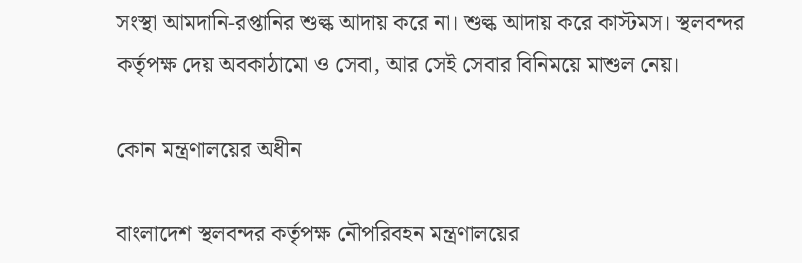সংস্থা আমদানি-রপ্তানির শুল্ক আদায় করে না। শুল্ক আদায় করে কাস্টমস। স্থলবন্দর কর্তৃপক্ষ দেয় অবকাঠামো ও সেবা, আর সেই সেবার বিনিময়ে মাশুল নেয়।

কোন মন্ত্রণালয়ের অধীন

বাংলাদেশ স্থলবন্দর কর্তৃপক্ষ নৌপরিবহন মন্ত্রণালয়ের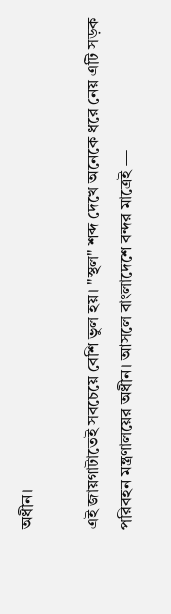অধীন।

এই জায়গাটাতেই সবচেয়ে বেশি ভুল হয়। "স্থল" শব্দ দেখে অনেকে ধরে নেয় এটি সড়ক পরিবহন মন্ত্রণালয়ের অধীন। আসলে বাংলাদেশে বন্দর মাত্রেই —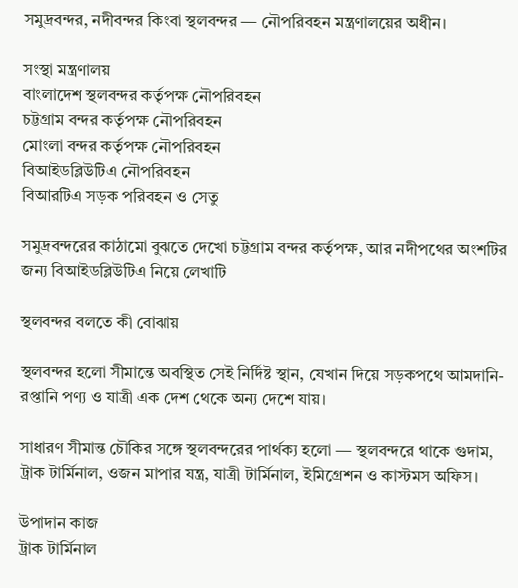সমুদ্রবন্দর, নদীবন্দর কিংবা স্থলবন্দর — নৌপরিবহন মন্ত্রণালয়ের অধীন।

সংস্থা মন্ত্রণালয়
বাংলাদেশ স্থলবন্দর কর্তৃপক্ষ নৌপরিবহন
চট্টগ্রাম বন্দর কর্তৃপক্ষ নৌপরিবহন
মোংলা বন্দর কর্তৃপক্ষ নৌপরিবহন
বিআইডব্লিউটিএ নৌপরিবহন
বিআরটিএ সড়ক পরিবহন ও সেতু

সমুদ্রবন্দরের কাঠামো বুঝতে দেখো চট্টগ্রাম বন্দর কর্তৃপক্ষ, আর নদীপথের অংশটির জন্য বিআইডব্লিউটিএ নিয়ে লেখাটি

স্থলবন্দর বলতে কী বোঝায়

স্থলবন্দর হলো সীমান্তে অবস্থিত সেই নির্দিষ্ট স্থান, যেখান দিয়ে সড়কপথে আমদানি-রপ্তানি পণ্য ও যাত্রী এক দেশ থেকে অন্য দেশে যায়।

সাধারণ সীমান্ত চৌকির সঙ্গে স্থলবন্দরের পার্থক্য হলো — স্থলবন্দরে থাকে গুদাম, ট্রাক টার্মিনাল, ওজন মাপার যন্ত্র, যাত্রী টার্মিনাল, ইমিগ্রেশন ও কাস্টমস অফিস।

উপাদান কাজ
ট্রাক টার্মিনাল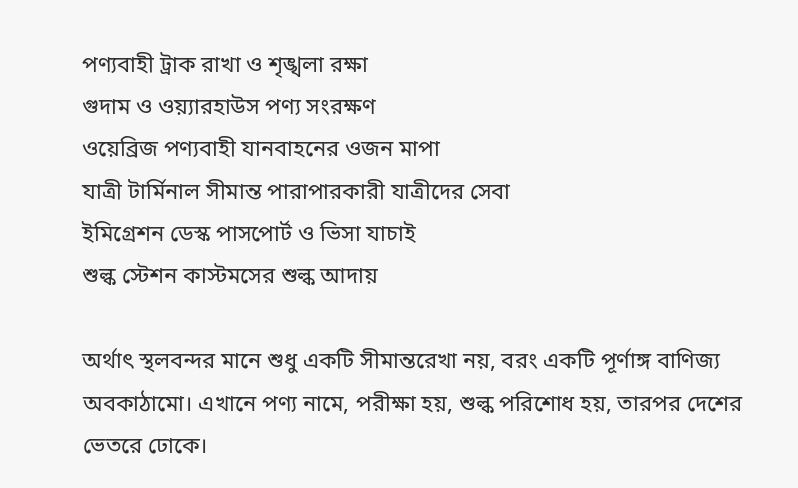পণ্যবাহী ট্রাক রাখা ও শৃঙ্খলা রক্ষা
গুদাম ও ওয়্যারহাউস পণ্য সংরক্ষণ
ওয়েব্রিজ পণ্যবাহী যানবাহনের ওজন মাপা
যাত্রী টার্মিনাল সীমান্ত পারাপারকারী যাত্রীদের সেবা
ইমিগ্রেশন ডেস্ক পাসপোর্ট ও ভিসা যাচাই
শুল্ক স্টেশন কাস্টমসের শুল্ক আদায়

অর্থাৎ স্থলবন্দর মানে শুধু একটি সীমান্তরেখা নয়, বরং একটি পূর্ণাঙ্গ বাণিজ্য অবকাঠামো। এখানে পণ্য নামে, পরীক্ষা হয়, শুল্ক পরিশোধ হয়, তারপর দেশের ভেতরে ঢোকে।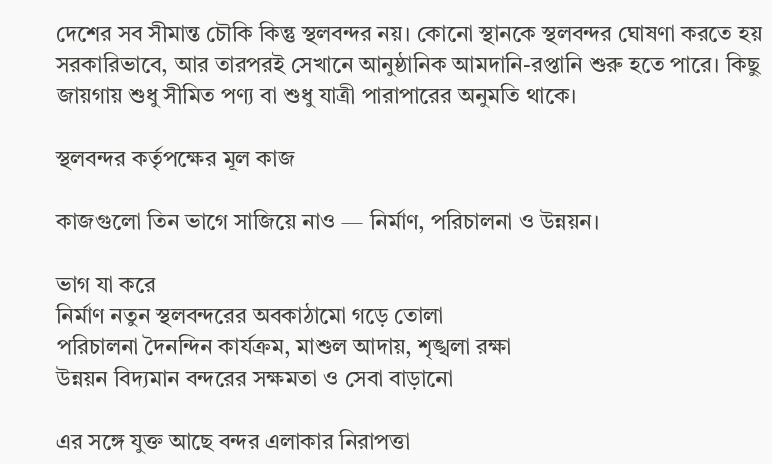দেশের সব সীমান্ত চৌকি কিন্তু স্থলবন্দর নয়। কোনো স্থানকে স্থলবন্দর ঘোষণা করতে হয় সরকারিভাবে, আর তারপরই সেখানে আনুষ্ঠানিক আমদানি-রপ্তানি শুরু হতে পারে। কিছু জায়গায় শুধু সীমিত পণ্য বা শুধু যাত্রী পারাপারের অনুমতি থাকে।

স্থলবন্দর কর্তৃপক্ষের মূল কাজ

কাজগুলো তিন ভাগে সাজিয়ে নাও — নির্মাণ, পরিচালনা ও উন্নয়ন।

ভাগ যা করে
নির্মাণ নতুন স্থলবন্দরের অবকাঠামো গড়ে তোলা
পরিচালনা দৈনন্দিন কার্যক্রম, মাশুল আদায়, শৃঙ্খলা রক্ষা
উন্নয়ন বিদ্যমান বন্দরের সক্ষমতা ও সেবা বাড়ানো

এর সঙ্গে যুক্ত আছে বন্দর এলাকার নিরাপত্তা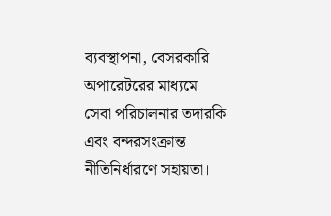ব্যবস্থাপনা, বেসরকারি অপারেটরের মাধ্যমে সেবা পরিচালনার তদারকি এবং বন্দরসংক্রান্ত নীতিনির্ধারণে সহায়তা।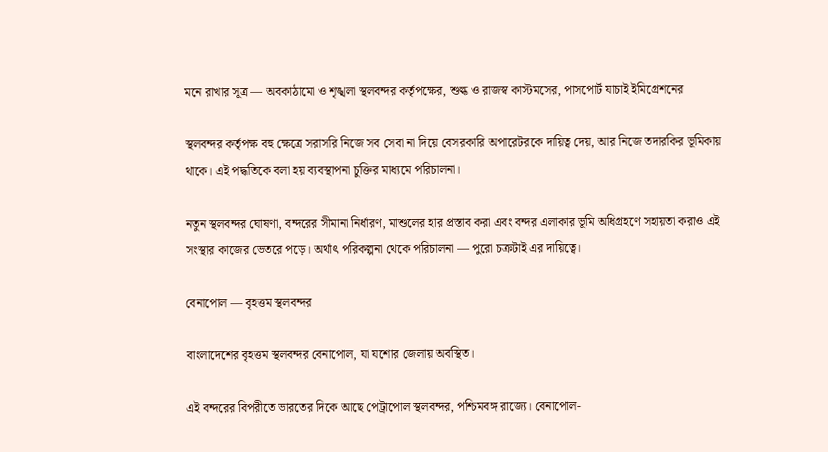মনে রাখার সূত্র — অবকাঠামো ও শৃঙ্খলা স্থলবন্দর কর্তৃপক্ষের, শুল্ক ও রাজস্ব কাস্টমসের, পাসপোর্ট যাচাই ইমিগ্রেশনের

স্থলবন্দর কর্তৃপক্ষ বহু ক্ষেত্রে সরাসরি নিজে সব সেবা না দিয়ে বেসরকারি অপারেটরকে দায়িত্ব দেয়, আর নিজে তদারকির ভূমিকায় থাকে। এই পদ্ধতিকে বলা হয় ব্যবস্থাপনা চুক্তির মাধ্যমে পরিচালনা।

নতুন স্থলবন্দর ঘোষণা, বন্দরের সীমানা নির্ধারণ, মাশুলের হার প্রস্তাব করা এবং বন্দর এলাকার ভূমি অধিগ্রহণে সহায়তা করাও এই সংস্থার কাজের ভেতরে পড়ে। অর্থাৎ পরিকল্পনা থেকে পরিচালনা — পুরো চক্রটাই এর দায়িত্বে।

বেনাপোল — বৃহত্তম স্থলবন্দর

বাংলাদেশের বৃহত্তম স্থলবন্দর বেনাপোল, যা যশোর জেলায় অবস্থিত।

এই বন্দরের বিপরীতে ভারতের দিকে আছে পেট্রাপোল স্থলবন্দর, পশ্চিমবঙ্গ রাজ্যে। বেনাপোল-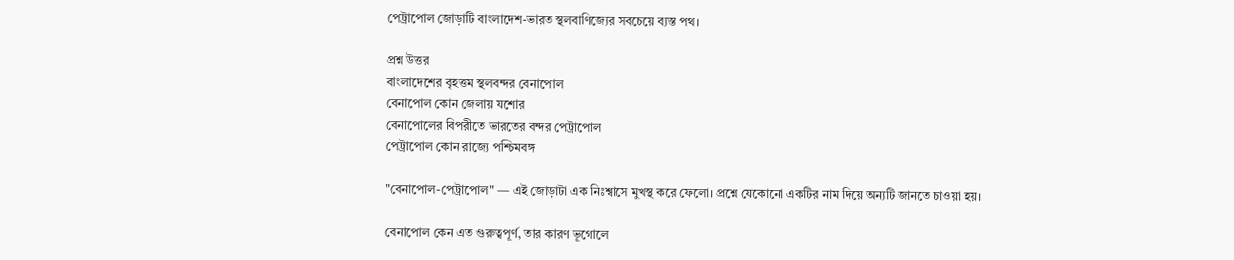পেট্রাপোল জোড়াটি বাংলাদেশ-ভারত স্থলবাণিজ্যের সবচেয়ে ব্যস্ত পথ।

প্রশ্ন উত্তর
বাংলাদেশের বৃহত্তম স্থলবন্দর বেনাপোল
বেনাপোল কোন জেলায় যশোর
বেনাপোলের বিপরীতে ভারতের বন্দর পেট্রাপোল
পেট্রাপোল কোন রাজ্যে পশ্চিমবঙ্গ

"বেনাপোল-পেট্রাপোল" — এই জোড়াটা এক নিঃশ্বাসে মুখস্থ করে ফেলো। প্রশ্নে যেকোনো একটির নাম দিয়ে অন্যটি জানতে চাওয়া হয়।

বেনাপোল কেন এত গুরুত্বপূর্ণ, তার কারণ ভূগোলে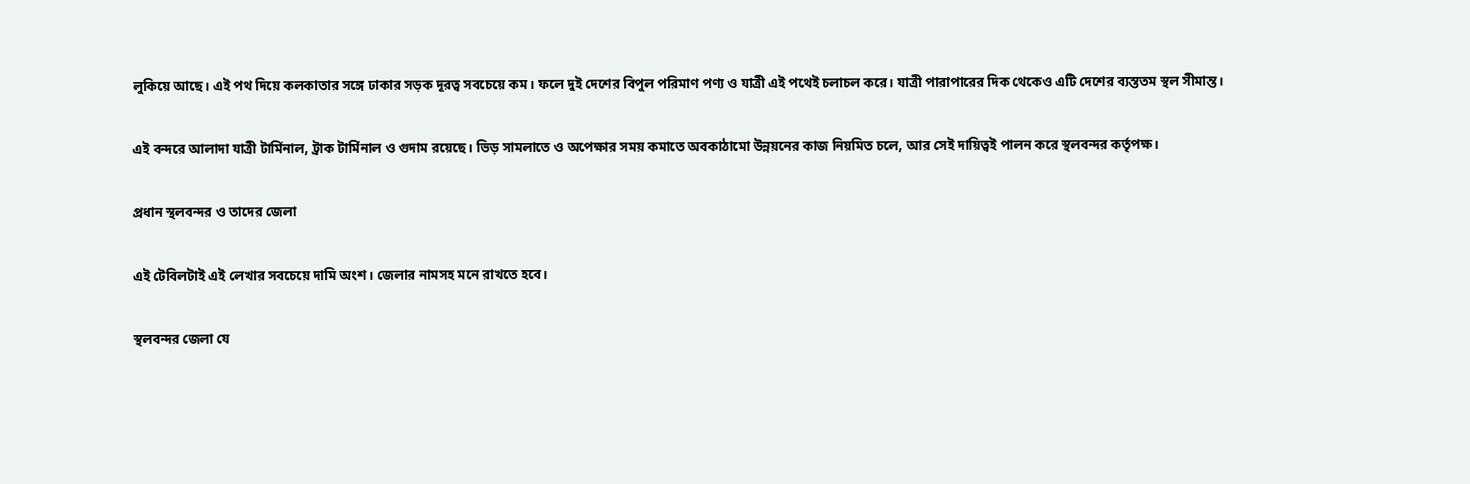লুকিয়ে আছে। এই পথ দিয়ে কলকাতার সঙ্গে ঢাকার সড়ক দূরত্ব সবচেয়ে কম। ফলে দুই দেশের বিপুল পরিমাণ পণ্য ও যাত্রী এই পথেই চলাচল করে। যাত্রী পারাপারের দিক থেকেও এটি দেশের ব্যস্ততম স্থল সীমান্ত।

এই বন্দরে আলাদা যাত্রী টার্মিনাল, ট্রাক টার্মিনাল ও গুদাম রয়েছে। ভিড় সামলাতে ও অপেক্ষার সময় কমাতে অবকাঠামো উন্নয়নের কাজ নিয়মিত চলে, আর সেই দায়িত্বই পালন করে স্থলবন্দর কর্তৃপক্ষ।

প্রধান স্থলবন্দর ও তাদের জেলা

এই টেবিলটাই এই লেখার সবচেয়ে দামি অংশ। জেলার নামসহ মনে রাখতে হবে।

স্থলবন্দর জেলা যে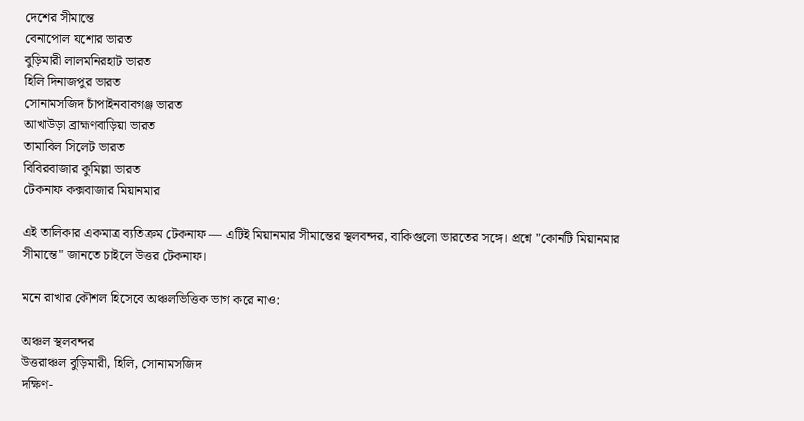দেশের সীমান্তে
বেনাপোল যশোর ভারত
বুড়িমারী লালমনিরহাট ভারত
হিলি দিনাজপুর ভারত
সোনামসজিদ চাঁপাইনবাবগঞ্জ ভারত
আখাউড়া ব্রাহ্মণবাড়িয়া ভারত
তামাবিল সিলেট ভারত
বিবিরবাজার কুমিল্লা ভারত
টেকনাফ কক্সবাজার মিয়ানমার

এই তালিকার একমাত্র ব্যতিক্রম টেকনাফ — এটিই মিয়ানমার সীমান্তের স্থলবন্দর, বাকিগুলো ভারতের সঙ্গে। প্রশ্নে "কোনটি মিয়ানমার সীমান্তে" জানতে চাইলে উত্তর টেকনাফ।

মনে রাখার কৌশল হিসেবে অঞ্চলভিত্তিক ভাগ করে নাও:

অঞ্চল স্থলবন্দর
উত্তরাঞ্চল বুড়িমারী, হিলি, সোনামসজিদ
দক্ষিণ-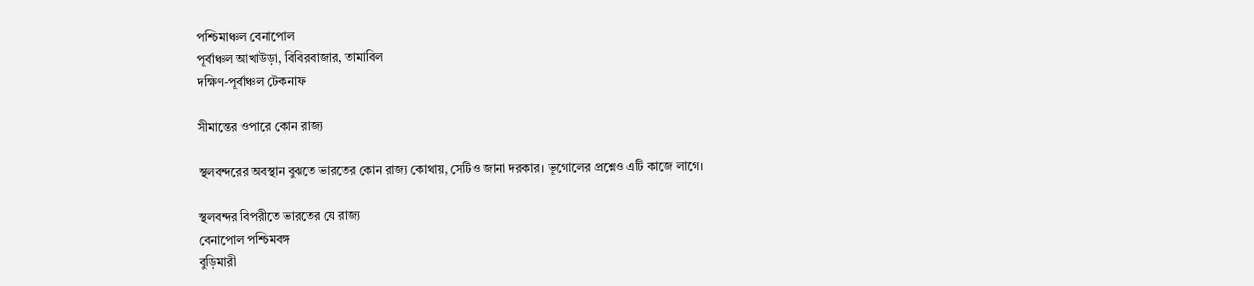পশ্চিমাঞ্চল বেনাপোল
পূর্বাঞ্চল আখাউড়া, বিবিরবাজার, তামাবিল
দক্ষিণ-পূর্বাঞ্চল টেকনাফ

সীমান্তের ওপারে কোন রাজ্য

স্থলবন্দরের অবস্থান বুঝতে ভারতের কোন রাজ্য কোথায়, সেটিও জানা দরকার। ভূগোলের প্রশ্নেও এটি কাজে লাগে।

স্থলবন্দর বিপরীতে ভারতের যে রাজ্য
বেনাপোল পশ্চিমবঙ্গ
বুড়িমারী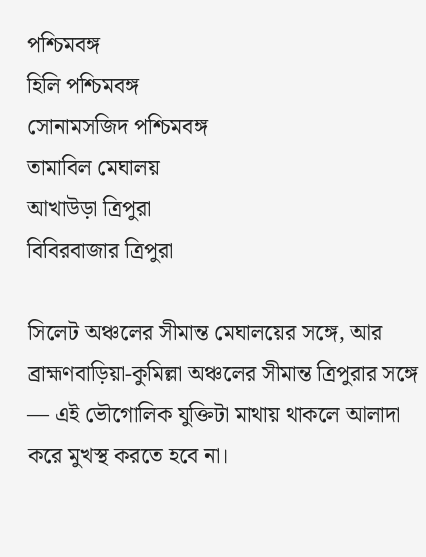পশ্চিমবঙ্গ
হিলি পশ্চিমবঙ্গ
সোনামসজিদ পশ্চিমবঙ্গ
তামাবিল মেঘালয়
আখাউড়া ত্রিপুরা
বিবিরবাজার ত্রিপুরা

সিলেট অঞ্চলের সীমান্ত মেঘালয়ের সঙ্গে, আর ব্রাহ্মণবাড়িয়া-কুমিল্লা অঞ্চলের সীমান্ত ত্রিপুরার সঙ্গে — এই ভৌগোলিক যুক্তিটা মাথায় থাকলে আলাদা করে মুখস্থ করতে হবে না।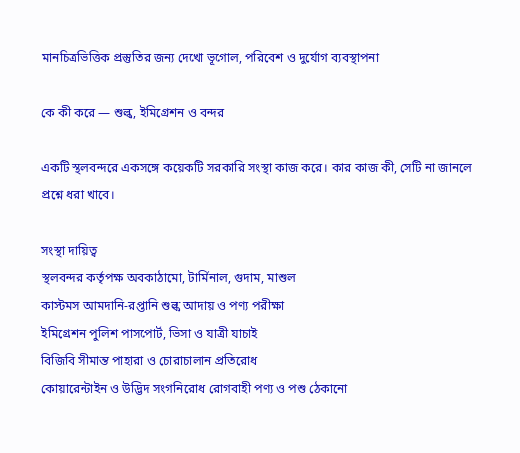মানচিত্রভিত্তিক প্রস্তুতির জন্য দেখো ভূগোল, পরিবেশ ও দুর্যোগ ব্যবস্থাপনা

কে কী করে — শুল্ক, ইমিগ্রেশন ও বন্দর

একটি স্থলবন্দরে একসঙ্গে কয়েকটি সরকারি সংস্থা কাজ করে। কার কাজ কী, সেটি না জানলে প্রশ্নে ধরা খাবে।

সংস্থা দায়িত্ব
স্থলবন্দর কর্তৃপক্ষ অবকাঠামো, টার্মিনাল, গুদাম, মাশুল
কাস্টমস আমদানি-রপ্তানি শুল্ক আদায় ও পণ্য পরীক্ষা
ইমিগ্রেশন পুলিশ পাসপোর্ট, ভিসা ও যাত্রী যাচাই
বিজিবি সীমান্ত পাহারা ও চোরাচালান প্রতিরোধ
কোয়ারেন্টাইন ও উদ্ভিদ সংগনিরোধ রোগবাহী পণ্য ও পশু ঠেকানো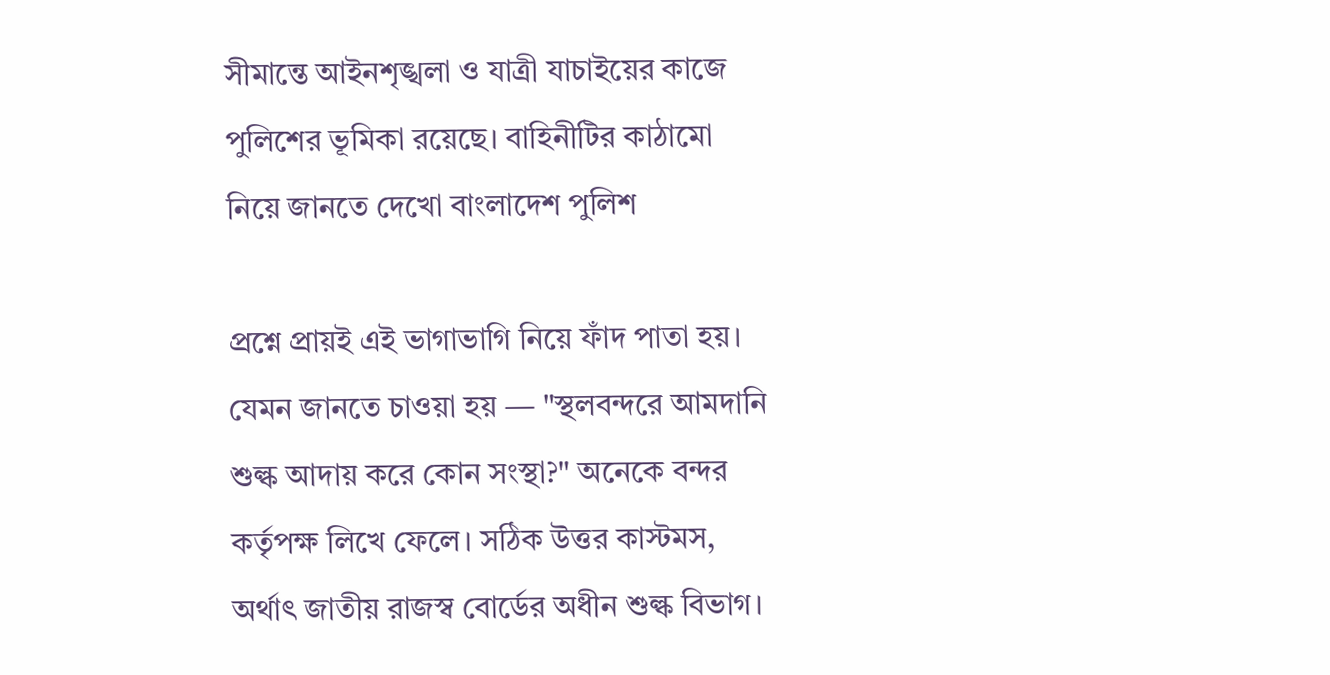সীমান্তে আইনশৃঙ্খলা ও যাত্রী যাচাইয়ের কাজে পুলিশের ভূমিকা রয়েছে। বাহিনীটির কাঠামো নিয়ে জানতে দেখো বাংলাদেশ পুলিশ

প্রশ্নে প্রায়ই এই ভাগাভাগি নিয়ে ফাঁদ পাতা হয়। যেমন জানতে চাওয়া হয় — "স্থলবন্দরে আমদানি শুল্ক আদায় করে কোন সংস্থা?" অনেকে বন্দর কর্তৃপক্ষ লিখে ফেলে। সঠিক উত্তর কাস্টমস, অর্থাৎ জাতীয় রাজস্ব বোর্ডের অধীন শুল্ক বিভাগ।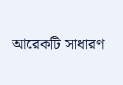আরেকটি সাধারণ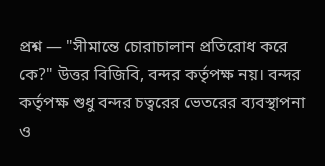প্রশ্ন — "সীমান্তে চোরাচালান প্রতিরোধ করে কে?" উত্তর বিজিবি, বন্দর কর্তৃপক্ষ নয়। বন্দর কর্তৃপক্ষ শুধু বন্দর চত্বরের ভেতরের ব্যবস্থাপনা ও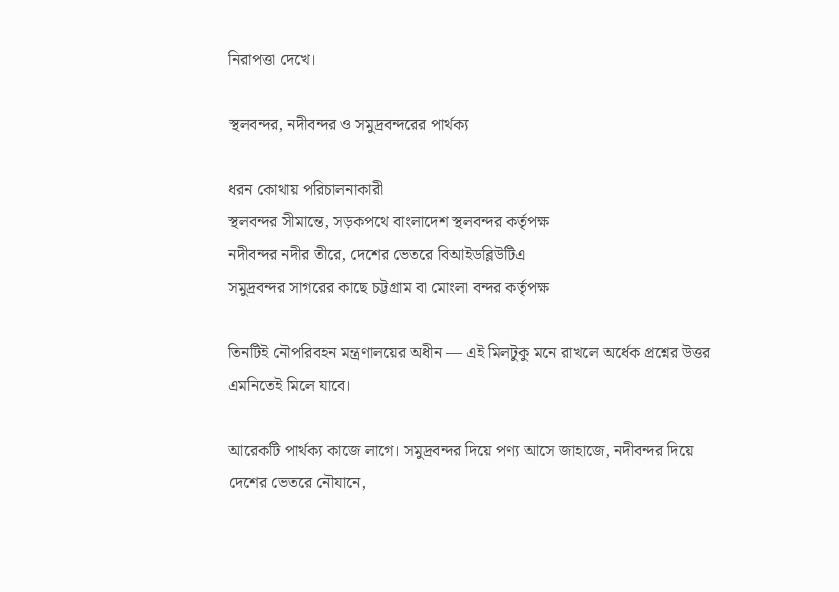নিরাপত্তা দেখে।

স্থলবন্দর, নদীবন্দর ও সমুদ্রবন্দরের পার্থক্য

ধরন কোথায় পরিচালনাকারী
স্থলবন্দর সীমান্তে, সড়কপথে বাংলাদেশ স্থলবন্দর কর্তৃপক্ষ
নদীবন্দর নদীর তীরে, দেশের ভেতরে বিআইডব্লিউটিএ
সমুদ্রবন্দর সাগরের কাছে চট্টগ্রাম বা মোংলা বন্দর কর্তৃপক্ষ

তিনটিই নৌপরিবহন মন্ত্রণালয়ের অধীন — এই মিলটুকু মনে রাখলে অর্ধেক প্রশ্নের উত্তর এমনিতেই মিলে যাবে।

আরেকটি পার্থক্য কাজে লাগে। সমুদ্রবন্দর দিয়ে পণ্য আসে জাহাজে, নদীবন্দর দিয়ে দেশের ভেতরে নৌযানে,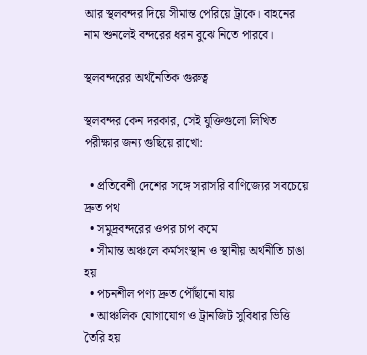আর স্থলবন্দর দিয়ে সীমান্ত পেরিয়ে ট্রাকে। বাহনের নাম শুনলেই বন্দরের ধরন বুঝে নিতে পারবে।

স্থলবন্দরের অর্থনৈতিক গুরুত্ব

স্থলবন্দর কেন দরকার, সেই যুক্তিগুলো লিখিত পরীক্ষার জন্য গুছিয়ে রাখো:

  • প্রতিবেশী দেশের সঙ্গে সরাসরি বাণিজ্যের সবচেয়ে দ্রুত পথ
  • সমুদ্রবন্দরের ওপর চাপ কমে
  • সীমান্ত অঞ্চলে কর্মসংস্থান ও স্থানীয় অর্থনীতি চাঙা হয়
  • পচনশীল পণ্য দ্রুত পৌঁছানো যায়
  • আঞ্চলিক যোগাযোগ ও ট্রানজিট সুবিধার ভিত্তি তৈরি হয়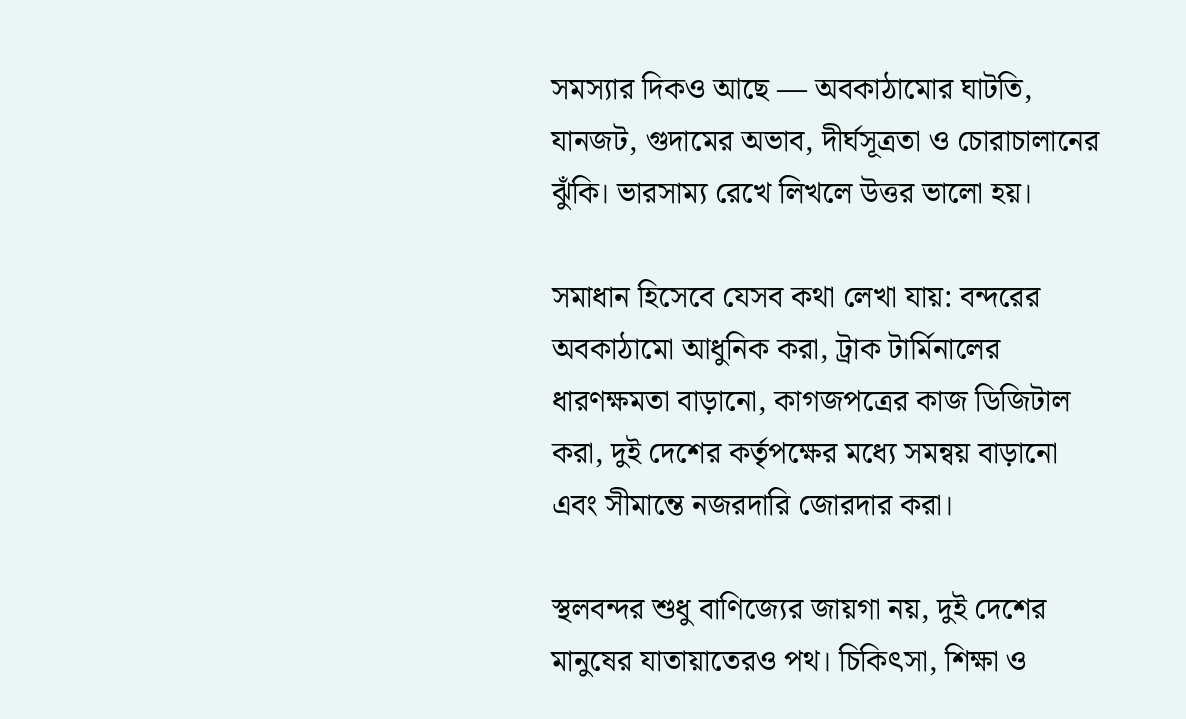সমস্যার দিকও আছে — অবকাঠামোর ঘাটতি, যানজট, গুদামের অভাব, দীর্ঘসূত্রতা ও চোরাচালানের ঝুঁকি। ভারসাম্য রেখে লিখলে উত্তর ভালো হয়।

সমাধান হিসেবে যেসব কথা লেখা যায়: বন্দরের অবকাঠামো আধুনিক করা, ট্রাক টার্মিনালের ধারণক্ষমতা বাড়ানো, কাগজপত্রের কাজ ডিজিটাল করা, দুই দেশের কর্তৃপক্ষের মধ্যে সমন্বয় বাড়ানো এবং সীমান্তে নজরদারি জোরদার করা।

স্থলবন্দর শুধু বাণিজ্যের জায়গা নয়, দুই দেশের মানুষের যাতায়াতেরও পথ। চিকিৎসা, শিক্ষা ও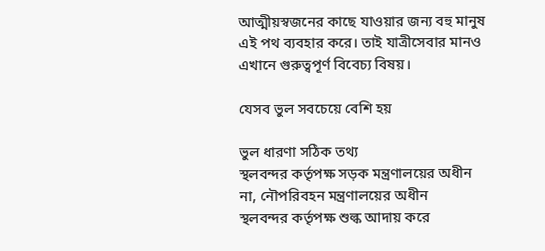আত্মীয়স্বজনের কাছে যাওয়ার জন্য বহু মানুষ এই পথ ব্যবহার করে। তাই যাত্রীসেবার মানও এখানে গুরুত্বপূর্ণ বিবেচ্য বিষয়।

যেসব ভুল সবচেয়ে বেশি হয়

ভুল ধারণা সঠিক তথ্য
স্থলবন্দর কর্তৃপক্ষ সড়ক মন্ত্রণালয়ের অধীন না, নৌপরিবহন মন্ত্রণালয়ের অধীন
স্থলবন্দর কর্তৃপক্ষ শুল্ক আদায় করে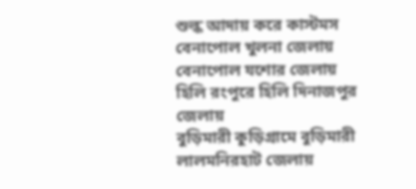শুল্ক আদায় করে কাস্টমস
বেনাপোল খুলনা জেলায় বেনাপোল যশোর জেলায়
হিলি রংপুরে হিলি দিনাজপুর জেলায়
বুড়িমারী কুড়িগ্রামে বুড়িমারী লালমনিরহাট জেলায়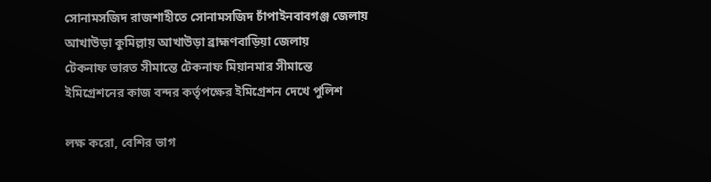সোনামসজিদ রাজশাহীতে সোনামসজিদ চাঁপাইনবাবগঞ্জ জেলায়
আখাউড়া কুমিল্লায় আখাউড়া ব্রাহ্মণবাড়িয়া জেলায়
টেকনাফ ভারত সীমান্তে টেকনাফ মিয়ানমার সীমান্তে
ইমিগ্রেশনের কাজ বন্দর কর্তৃপক্ষের ইমিগ্রেশন দেখে পুলিশ

লক্ষ করো, বেশির ভাগ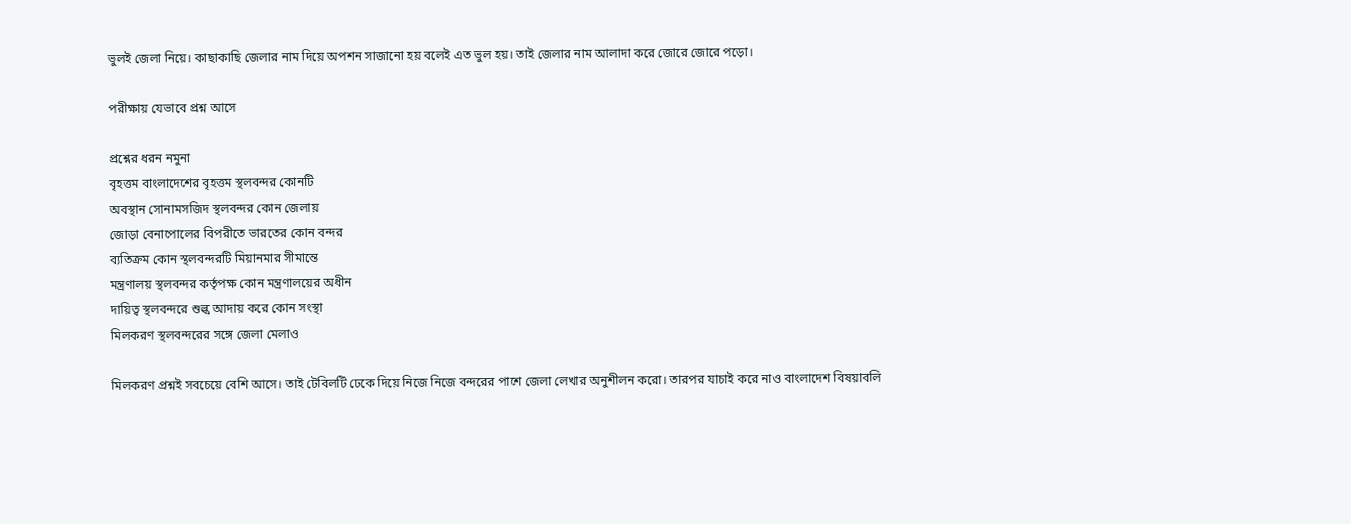ভুলই জেলা নিয়ে। কাছাকাছি জেলার নাম দিয়ে অপশন সাজানো হয় বলেই এত ভুল হয়। তাই জেলার নাম আলাদা করে জোরে জোরে পড়ো।

পরীক্ষায় যেভাবে প্রশ্ন আসে

প্রশ্নের ধরন নমুনা
বৃহত্তম বাংলাদেশের বৃহত্তম স্থলবন্দর কোনটি
অবস্থান সোনামসজিদ স্থলবন্দর কোন জেলায়
জোড়া বেনাপোলের বিপরীতে ভারতের কোন বন্দর
ব্যতিক্রম কোন স্থলবন্দরটি মিয়ানমার সীমান্তে
মন্ত্রণালয় স্থলবন্দর কর্তৃপক্ষ কোন মন্ত্রণালয়ের অধীন
দায়িত্ব স্থলবন্দরে শুল্ক আদায় করে কোন সংস্থা
মিলকরণ স্থলবন্দরের সঙ্গে জেলা মেলাও

মিলকরণ প্রশ্নই সবচেয়ে বেশি আসে। তাই টেবিলটি ঢেকে দিয়ে নিজে নিজে বন্দরের পাশে জেলা লেখার অনুশীলন করো। তারপর যাচাই করে নাও বাংলাদেশ বিষয়াবলি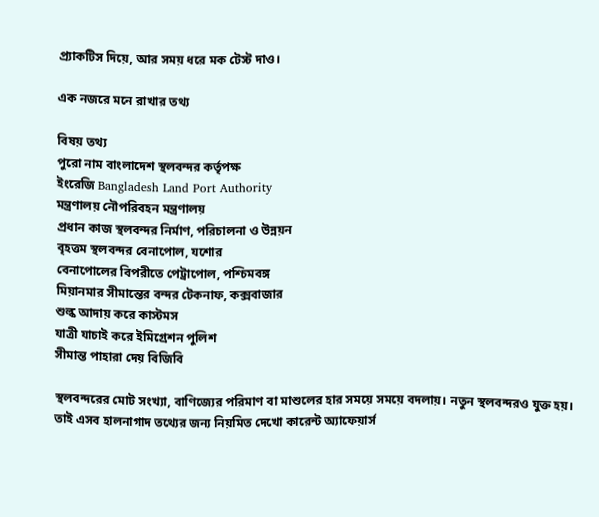প্র্যাকটিস দিয়ে, আর সময় ধরে মক টেস্ট দাও।

এক নজরে মনে রাখার তথ্য

বিষয় তথ্য
পুরো নাম বাংলাদেশ স্থলবন্দর কর্তৃপক্ষ
ইংরেজি Bangladesh Land Port Authority
মন্ত্রণালয় নৌপরিবহন মন্ত্রণালয়
প্রধান কাজ স্থলবন্দর নির্মাণ, পরিচালনা ও উন্নয়ন
বৃহত্তম স্থলবন্দর বেনাপোল, যশোর
বেনাপোলের বিপরীতে পেট্রাপোল, পশ্চিমবঙ্গ
মিয়ানমার সীমান্তের বন্দর টেকনাফ, কক্সবাজার
শুল্ক আদায় করে কাস্টমস
যাত্রী যাচাই করে ইমিগ্রেশন পুলিশ
সীমান্ত পাহারা দেয় বিজিবি

স্থলবন্দরের মোট সংখ্যা, বাণিজ্যের পরিমাণ বা মাশুলের হার সময়ে সময়ে বদলায়। নতুন স্থলবন্দরও যুক্ত হয়। তাই এসব হালনাগাদ তথ্যের জন্য নিয়মিত দেখো কারেন্ট অ্যাফেয়ার্স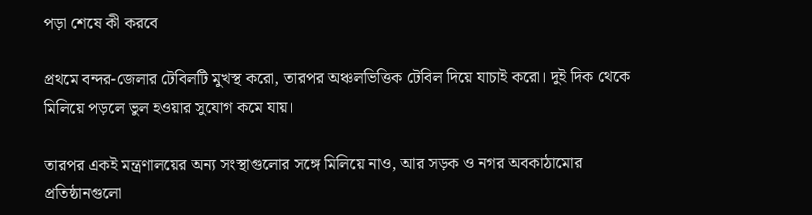পড়া শেষে কী করবে

প্রথমে বন্দর-জেলার টেবিলটি মুখস্থ করো, তারপর অঞ্চলভিত্তিক টেবিল দিয়ে যাচাই করো। দুই দিক থেকে মিলিয়ে পড়লে ভুল হওয়ার সুযোগ কমে যায়।

তারপর একই মন্ত্রণালয়ের অন্য সংস্থাগুলোর সঙ্গে মিলিয়ে নাও, আর সড়ক ও নগর অবকাঠামোর প্রতিষ্ঠানগুলো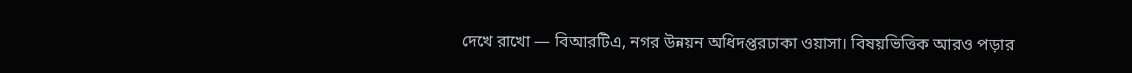দেখে রাখো — বিআরটিএ, নগর উন্নয়ন অধিদপ্তরঢাকা ওয়াসা। বিষয়ভিত্তিক আরও পড়ার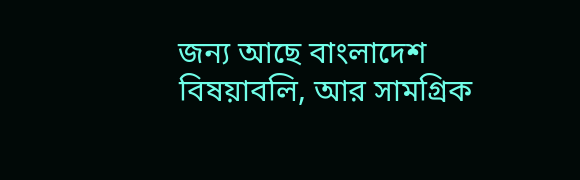জন্য আছে বাংলাদেশ বিষয়াবলি, আর সামগ্রিক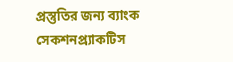প্রস্তুতির জন্য ব্যাংক সেকশনপ্র্যাকটিস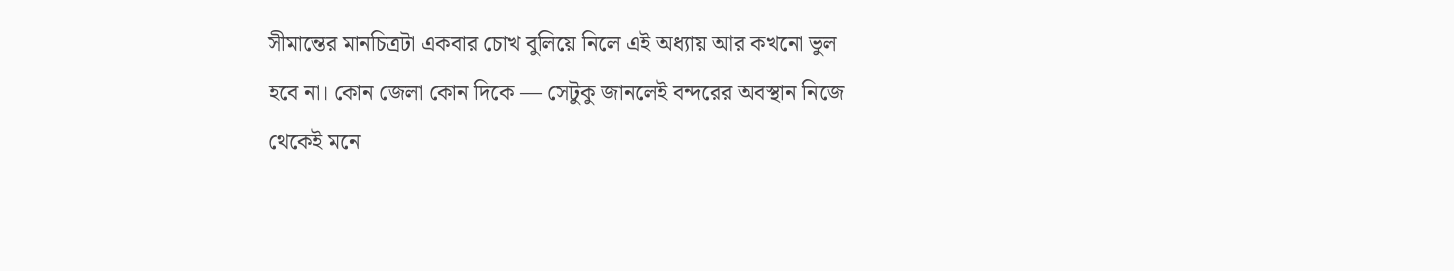সীমান্তের মানচিত্রটা একবার চোখ বুলিয়ে নিলে এই অধ্যায় আর কখনো ভুল হবে না। কোন জেলা কোন দিকে — সেটুকু জানলেই বন্দরের অবস্থান নিজে থেকেই মনে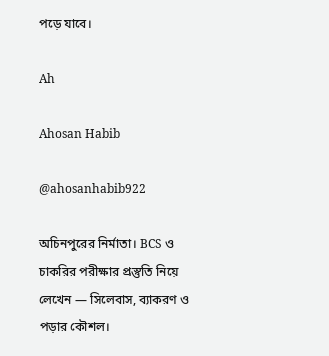পড়ে যাবে।

Ah

Ahosan Habib

@ahosanhabib922

অচিনপুরের নির্মাতা। BCS ও চাকরির পরীক্ষার প্রস্তুতি নিয়ে লেখেন — সিলেবাস, ব্যাকরণ ও পড়ার কৌশল।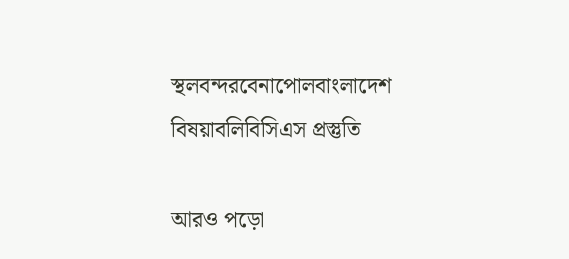স্থলবন্দরবেনাপোলবাংলাদেশ বিষয়াবলিবিসিএস প্রস্তুতি

আরও পড়ো